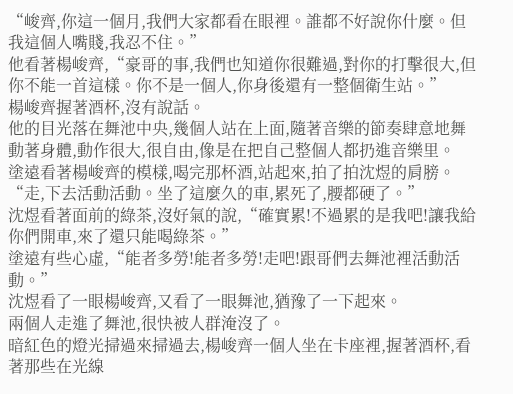“峻齊,你這一個月,我們大家都看在眼裡。誰都不好說你什麼。但我這個人嘴賤,我忍不住。”
他看著楊峻齊,“豪哥的事,我們也知道你很難過,對你的打擊很大,但你不能一首這樣。你不是一個人,你身後還有一整個衛生站。”
楊峻齊握著酒杯,沒有說話。
他的目光落在舞池中央,幾個人站在上面,隨著音樂的節奏肆意地舞動著身體,動作很大,很自由,像是在把自己整個人都扔進音樂里。
塗遠看著楊峻齊的模樣,喝完那杯酒,站起來,拍了拍沈煜的肩膀。
“走,下去活動活動。坐了這麼久的車,累死了,腰都硬了。”
沈煜看著面前的綠茶,沒好氣的說,“確實累!不過累的是我吧!讓我給你們開車,來了還只能喝綠茶。”
塗遠有些心虛,“能者多勞!能者多勞!走吧!跟哥們去舞池裡活動活動。”
沈煜看了一眼楊峻齊,又看了一眼舞池,猶豫了一下起來。
兩個人走進了舞池,很快被人群淹沒了。
暗紅色的燈光掃過來掃過去,楊峻齊一個人坐在卡座裡,握著酒杯,看著那些在光線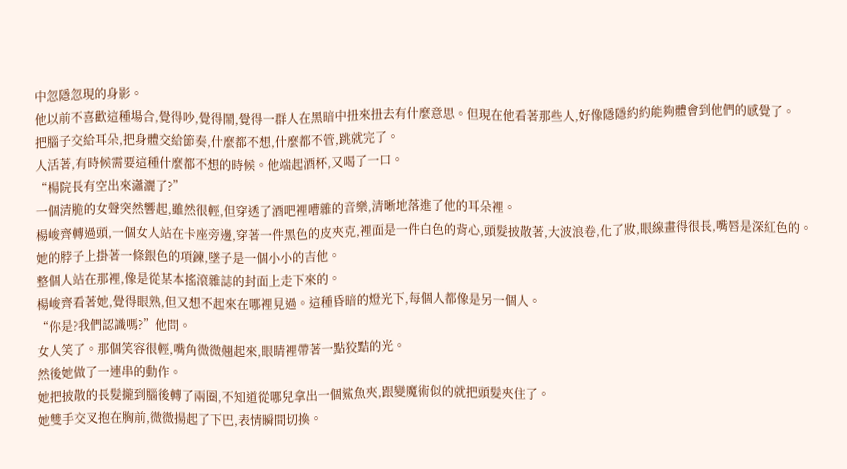中忽隱忽現的身影。
他以前不喜歡這種場合,覺得吵,覺得鬧,覺得一群人在黑暗中扭來扭去有什麼意思。但現在他看著那些人,好像隱隱約約能夠體會到他們的感覺了。
把腦子交給耳朵,把身體交給節奏,什麼都不想,什麼都不管,跳就完了。
人活著,有時候需要這種什麼都不想的時候。他端起酒杯,又喝了一口。
“楊院長有空出來瀟灑了?”
一個清脆的女聲突然響起,雖然很輕,但穿透了酒吧裡嘈雜的音樂,清晰地落進了他的耳朵裡。
楊峻齊轉過頭,一個女人站在卡座旁邊,穿著一件黑色的皮夾克,裡面是一件白色的背心,頭髮披散著,大波浪卷,化了妝,眼線畫得很長,嘴唇是深紅色的。
她的脖子上掛著一條銀色的項鍊,墜子是一個小小的吉他。
整個人站在那裡,像是從某本搖滾雜誌的封面上走下來的。
楊峻齊看著她,覺得眼熟,但又想不起來在哪裡見過。這種昏暗的燈光下,每個人都像是另一個人。
“你是?我們認識嗎?”他問。
女人笑了。那個笑容很輕,嘴角微微翹起來,眼睛裡帶著一點狡黠的光。
然後她做了一連串的動作。
她把披散的長髮攏到腦後轉了兩圈,不知道從哪兒拿出一個鯊魚夾,跟變魔術似的就把頭髮夾住了。
她雙手交叉抱在胸前,微微揚起了下巴,表情瞬間切換。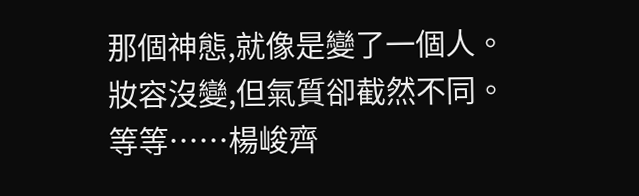那個神態,就像是變了一個人。
妝容沒變,但氣質卻截然不同。
等等……楊峻齊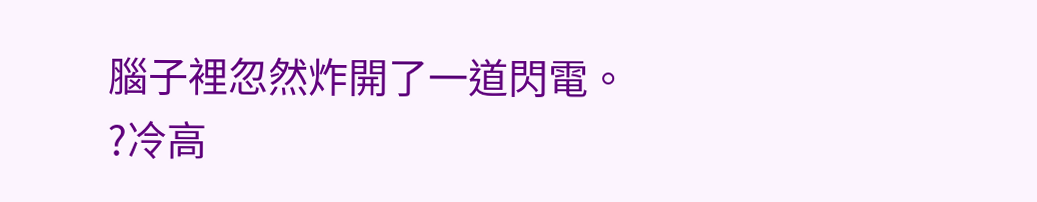腦子裡忽然炸開了一道閃電。
?冷高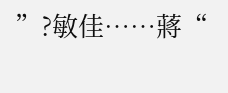”?敏佳……蔣“